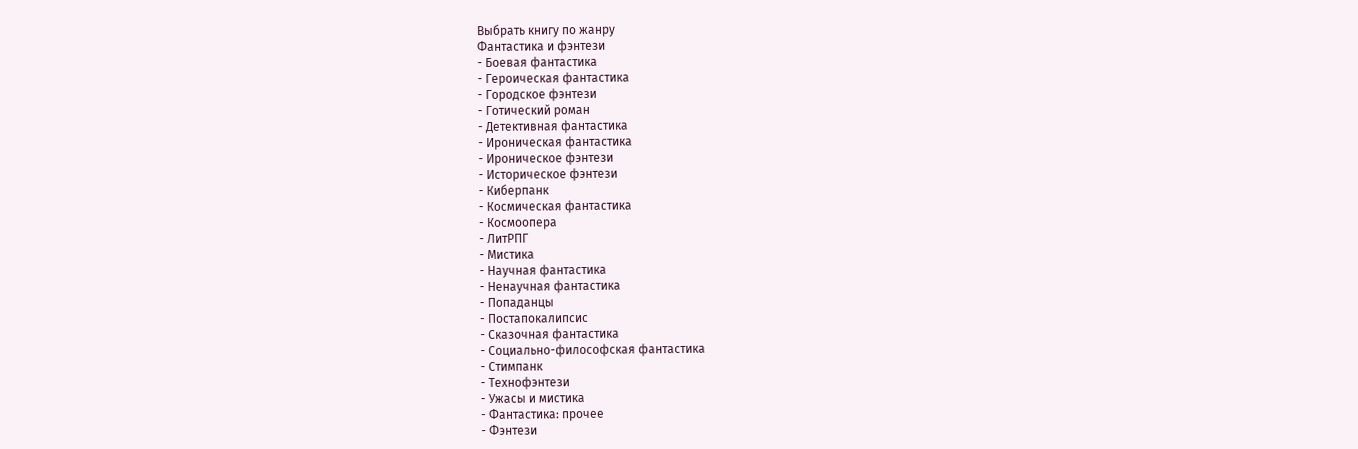Выбрать книгу по жанру
Фантастика и фэнтези
- Боевая фантастика
- Героическая фантастика
- Городское фэнтези
- Готический роман
- Детективная фантастика
- Ироническая фантастика
- Ироническое фэнтези
- Историческое фэнтези
- Киберпанк
- Космическая фантастика
- Космоопера
- ЛитРПГ
- Мистика
- Научная фантастика
- Ненаучная фантастика
- Попаданцы
- Постапокалипсис
- Сказочная фантастика
- Социально-философская фантастика
- Стимпанк
- Технофэнтези
- Ужасы и мистика
- Фантастика: прочее
- Фэнтези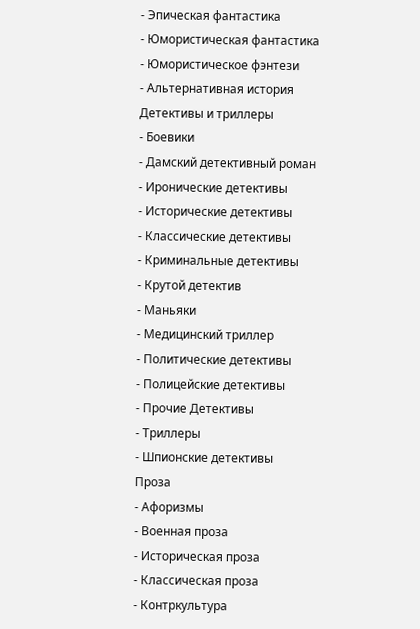- Эпическая фантастика
- Юмористическая фантастика
- Юмористическое фэнтези
- Альтернативная история
Детективы и триллеры
- Боевики
- Дамский детективный роман
- Иронические детективы
- Исторические детективы
- Классические детективы
- Криминальные детективы
- Крутой детектив
- Маньяки
- Медицинский триллер
- Политические детективы
- Полицейские детективы
- Прочие Детективы
- Триллеры
- Шпионские детективы
Проза
- Афоризмы
- Военная проза
- Историческая проза
- Классическая проза
- Контркультура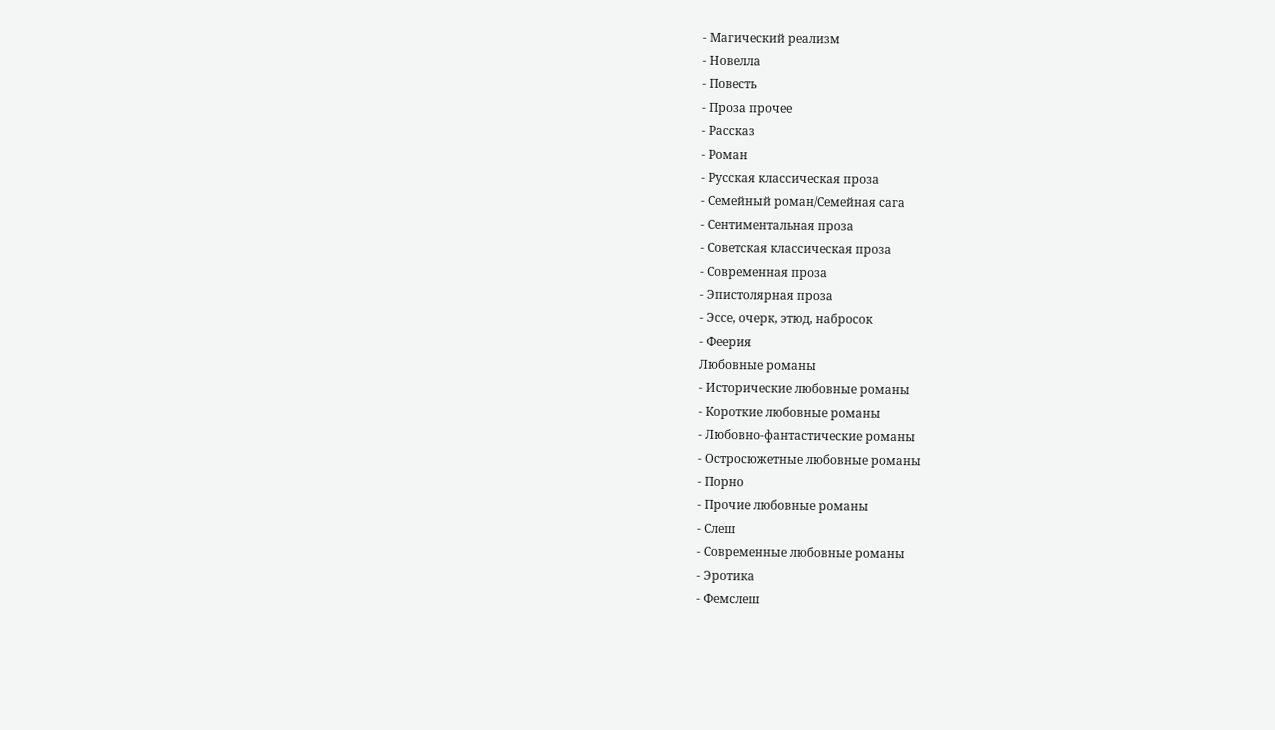- Магический реализм
- Новелла
- Повесть
- Проза прочее
- Рассказ
- Роман
- Русская классическая проза
- Семейный роман/Семейная сага
- Сентиментальная проза
- Советская классическая проза
- Современная проза
- Эпистолярная проза
- Эссе, очерк, этюд, набросок
- Феерия
Любовные романы
- Исторические любовные романы
- Короткие любовные романы
- Любовно-фантастические романы
- Остросюжетные любовные романы
- Порно
- Прочие любовные романы
- Слеш
- Современные любовные романы
- Эротика
- Фемслеш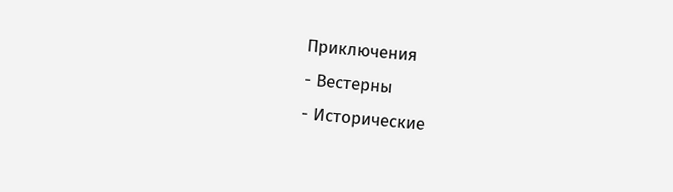Приключения
- Вестерны
- Исторические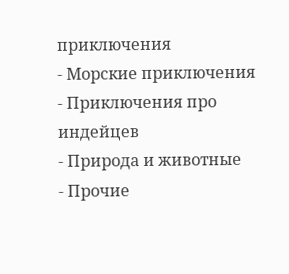приключения
- Морские приключения
- Приключения про индейцев
- Природа и животные
- Прочие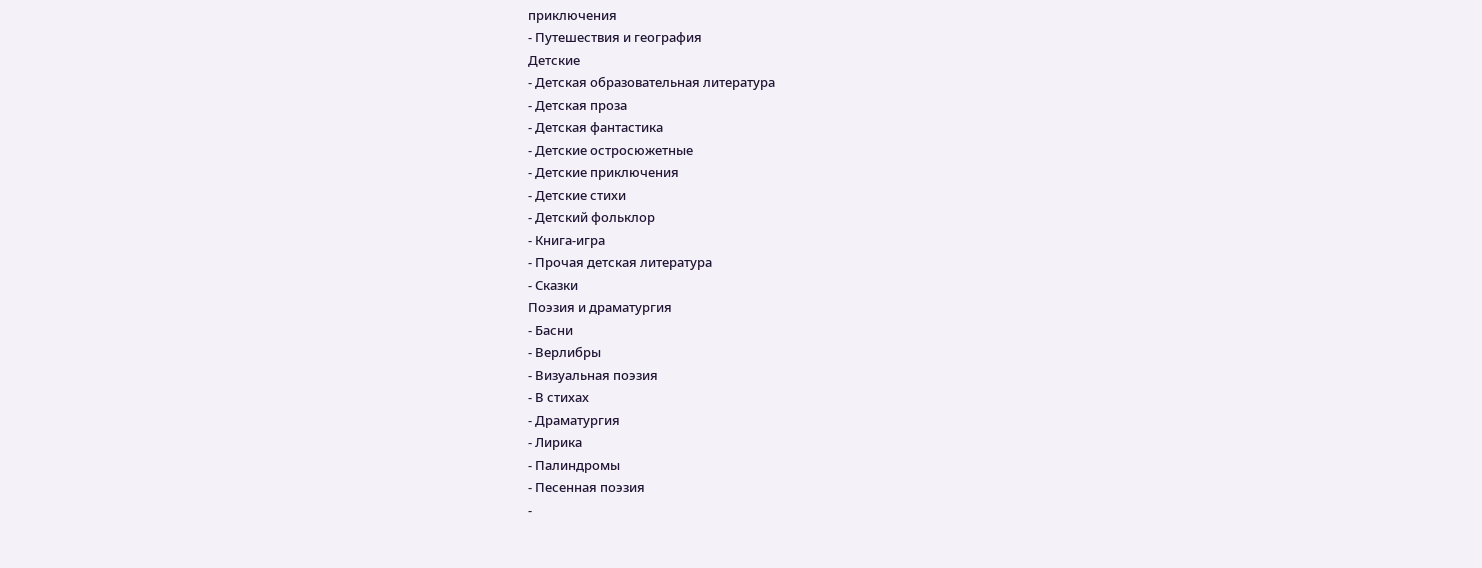приключения
- Путешествия и география
Детские
- Детская образовательная литература
- Детская проза
- Детская фантастика
- Детские остросюжетные
- Детские приключения
- Детские стихи
- Детский фольклор
- Книга-игра
- Прочая детская литература
- Сказки
Поэзия и драматургия
- Басни
- Верлибры
- Визуальная поэзия
- В стихах
- Драматургия
- Лирика
- Палиндромы
- Песенная поэзия
-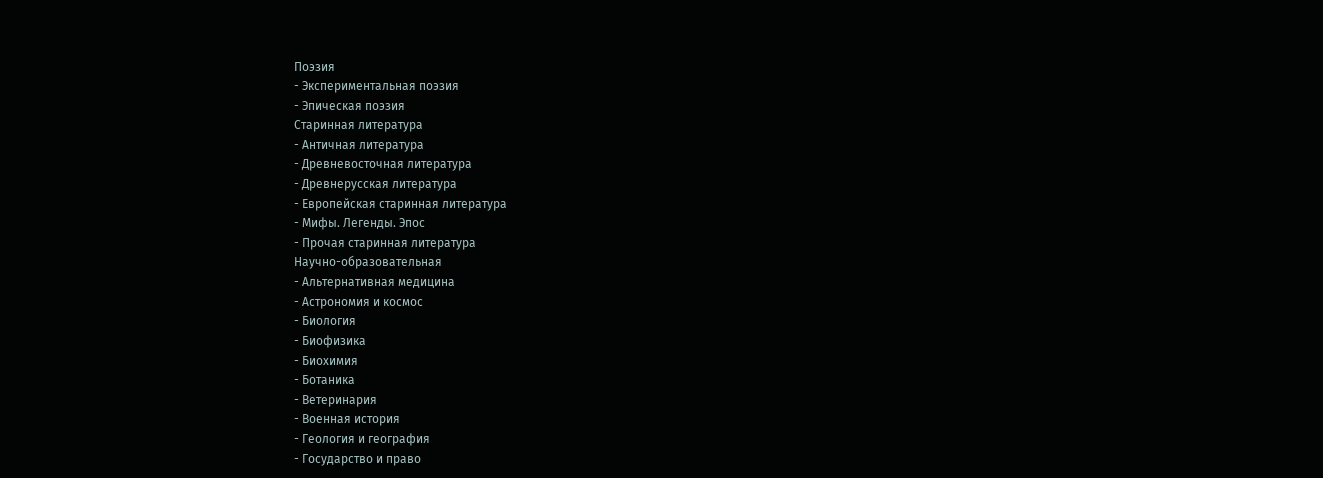Поэзия
- Экспериментальная поэзия
- Эпическая поэзия
Старинная литература
- Античная литература
- Древневосточная литература
- Древнерусская литература
- Европейская старинная литература
- Мифы. Легенды. Эпос
- Прочая старинная литература
Научно-образовательная
- Альтернативная медицина
- Астрономия и космос
- Биология
- Биофизика
- Биохимия
- Ботаника
- Ветеринария
- Военная история
- Геология и география
- Государство и право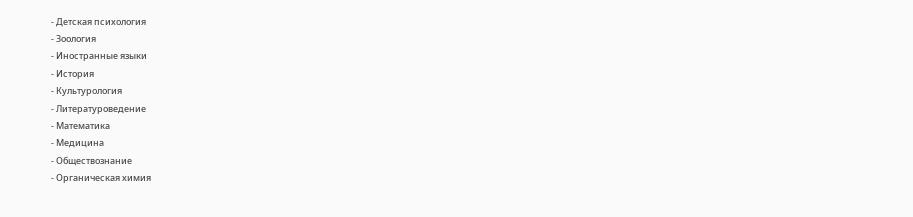- Детская психология
- Зоология
- Иностранные языки
- История
- Культурология
- Литературоведение
- Математика
- Медицина
- Обществознание
- Органическая химия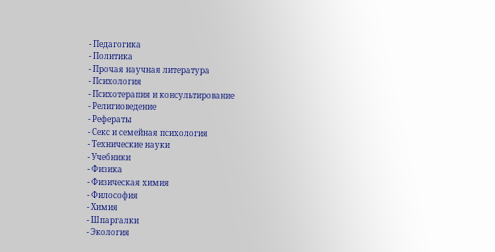- Педагогика
- Политика
- Прочая научная литература
- Психология
- Психотерапия и консультирование
- Религиоведение
- Рефераты
- Секс и семейная психология
- Технические науки
- Учебники
- Физика
- Физическая химия
- Философия
- Химия
- Шпаргалки
- Экология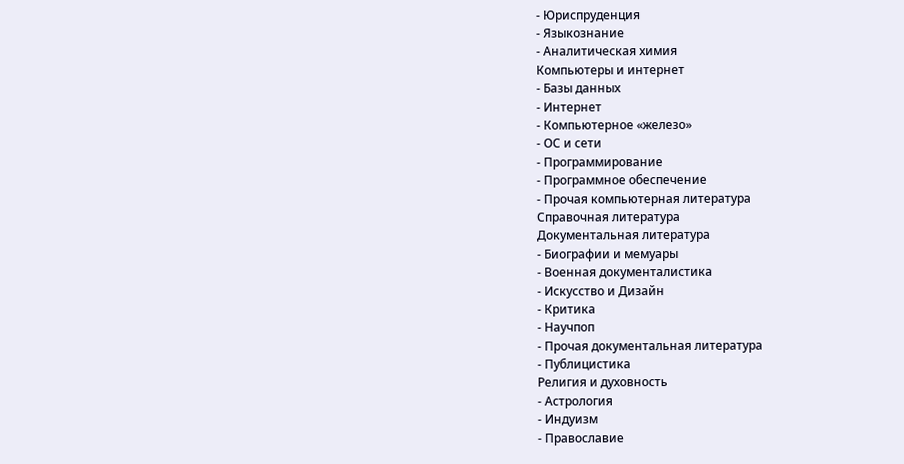- Юриспруденция
- Языкознание
- Аналитическая химия
Компьютеры и интернет
- Базы данных
- Интернет
- Компьютерное «железо»
- ОС и сети
- Программирование
- Программное обеспечение
- Прочая компьютерная литература
Справочная литература
Документальная литература
- Биографии и мемуары
- Военная документалистика
- Искусство и Дизайн
- Критика
- Научпоп
- Прочая документальная литература
- Публицистика
Религия и духовность
- Астрология
- Индуизм
- Православие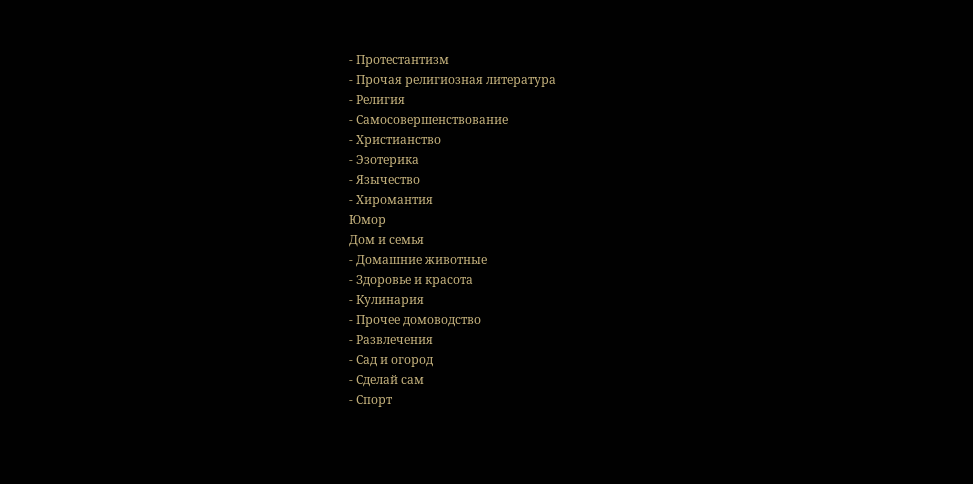- Протестантизм
- Прочая религиозная литература
- Религия
- Самосовершенствование
- Христианство
- Эзотерика
- Язычество
- Хиромантия
Юмор
Дом и семья
- Домашние животные
- Здоровье и красота
- Кулинария
- Прочее домоводство
- Развлечения
- Сад и огород
- Сделай сам
- Спорт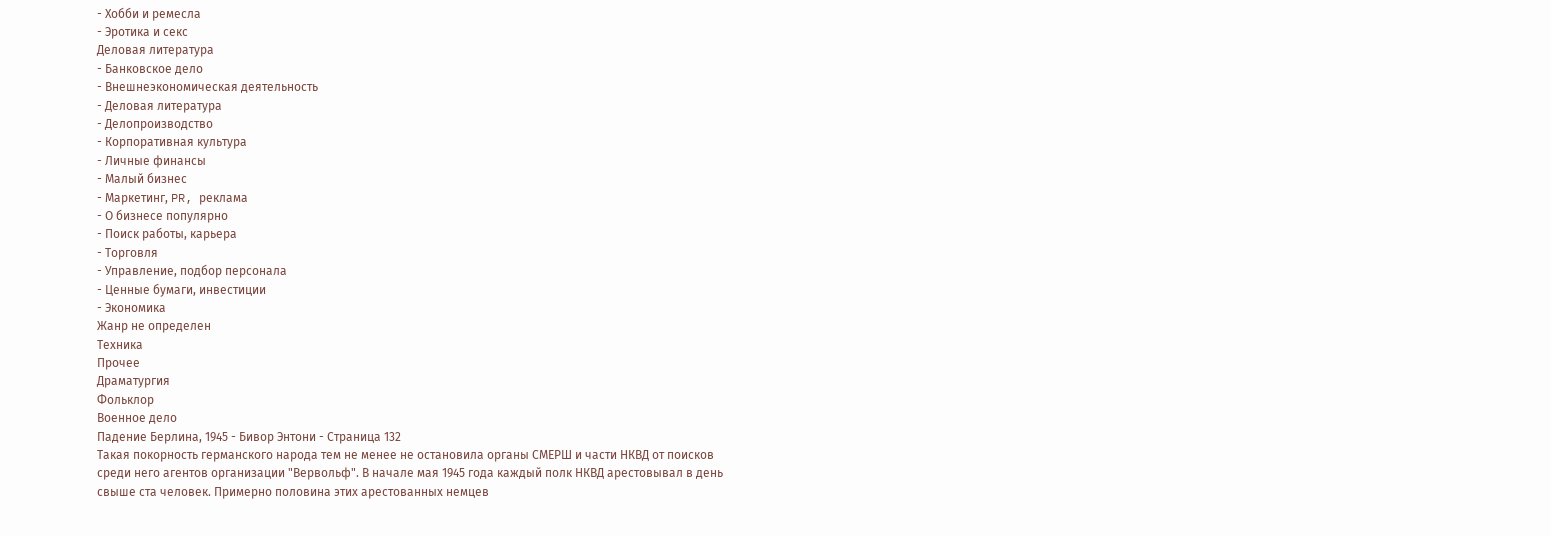- Хобби и ремесла
- Эротика и секс
Деловая литература
- Банковское дело
- Внешнеэкономическая деятельность
- Деловая литература
- Делопроизводство
- Корпоративная культура
- Личные финансы
- Малый бизнес
- Маркетинг, PR, реклама
- О бизнесе популярно
- Поиск работы, карьера
- Торговля
- Управление, подбор персонала
- Ценные бумаги, инвестиции
- Экономика
Жанр не определен
Техника
Прочее
Драматургия
Фольклор
Военное дело
Падение Берлина, 1945 - Бивор Энтони - Страница 132
Такая покорность германского народа тем не менее не остановила органы СМЕРШ и части НКВД от поисков среди него агентов организации "Вервольф". В начале мая 1945 года каждый полк НКВД арестовывал в день свыше ста человек. Примерно половина этих арестованных немцев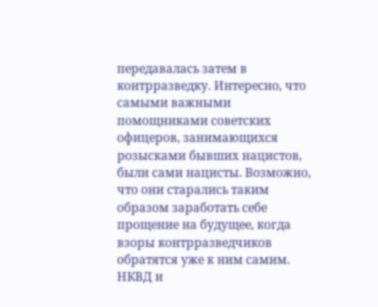передавалась затем в контрразведку. Интересно, что самыми важными помощниками советских офицеров, занимающихся розысками бывших нацистов, были сами нацисты. Возможно, что они старались таким образом заработать себе прощение на будущее, когда взоры контрразведчиков обратятся уже к ним самим. НКВД и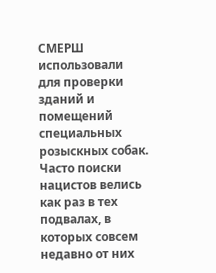СМЕРШ использовали для проверки зданий и помещений специальных розыскных собак. Часто поиски нацистов велись как раз в тех подвалах, в которых совсем недавно от них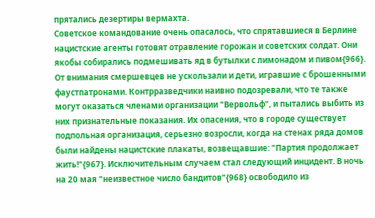прятались дезертиры вермахта.
Советское командование очень опасалось, что спрятавшиеся в Берлине нацистские агенты готовят отравление горожан и советских солдат. Они якобы собирались подмешивать яд в бутылки с лимонадом и пивом{966}. От внимания смершевцев не ускользали и дети, игравшие с брошенными фаустпатронами. Контрразведчики наивно подозревали, что те также могут оказаться членами организации "Вервольф", и пытались выбить из них признательные показания. Их опасения, что в городе существует подпольная организация, серьезно возросли, когда на стенах ряда домов были найдены нацистские плакаты, возвещавшие: "Партия продолжает жить!"{967}. Исключительным случаем стал следующий инцидент. В ночь на 20 мая "неизвестное число бандитов"{968} освободило из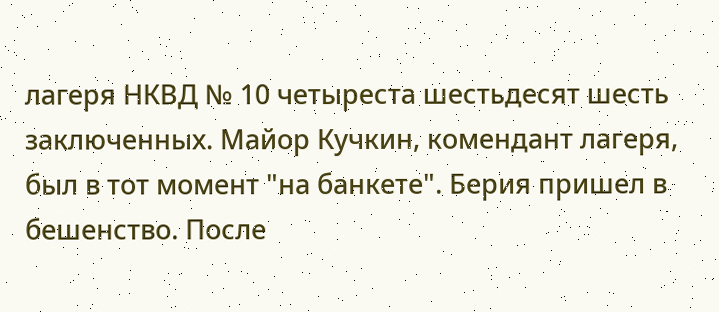лагеря НКВД № 10 четыреста шестьдесят шесть заключенных. Майор Кучкин, комендант лагеря, был в тот момент "на банкете". Берия пришел в бешенство. После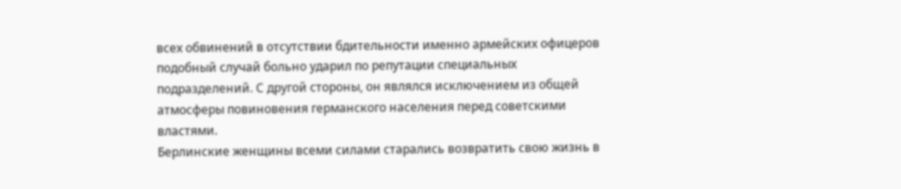всех обвинений в отсутствии бдительности именно армейских офицеров подобный случай больно ударил по репутации специальных подразделений. С другой стороны, он являлся исключением из общей атмосферы повиновения германского населения перед советскими властями.
Берлинские женщины всеми силами старались возвратить свою жизнь в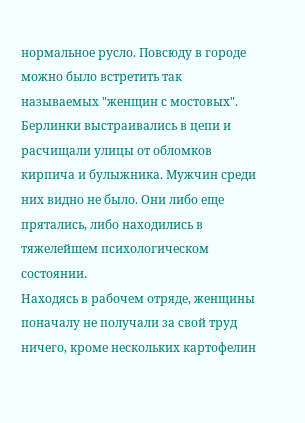нормальное русло. Повсюду в городе можно было встретить так называемых "женщин с мостовых". Берлинки выстраивались в цепи и расчищали улицы от обломков кирпича и булыжника. Мужчин среди них видно не было. Они либо еще прятались, либо находились в тяжелейшем психологическом состоянии.
Находясь в рабочем отряде, женщины поначалу не получали за свой труд ничего, кроме нескольких картофелин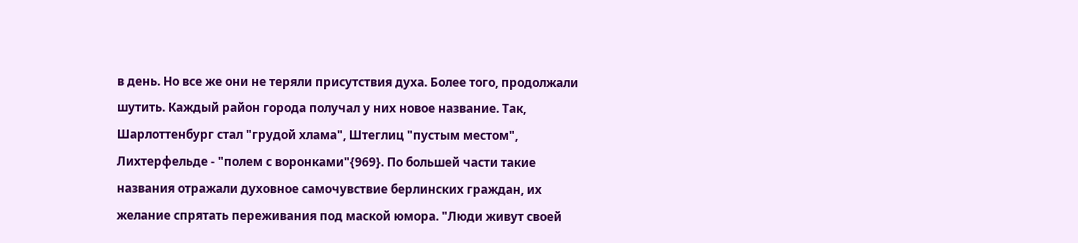в день. Но все же они не теряли присутствия духа. Более того, продолжали шутить. Каждый район города получал у них новое название. Так, Шарлоттенбург стал "грудой хлама", Штеглиц "пустым местом", Лихтерфельде - "полем с воронками"{969}. По большей части такие названия отражали духовное самочувствие берлинских граждан, их желание спрятать переживания под маской юмора. "Люди живут своей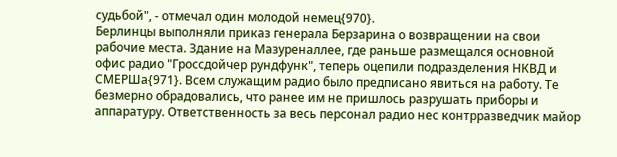судьбой", - отмечал один молодой немец{970}.
Берлинцы выполняли приказ генерала Берзарина о возвращении на свои рабочие места. Здание на Мазуреналлее, где раньше размещался основной офис радио "Гроссдойчер рундфунк", теперь оцепили подразделения НКВД и СМЕРШа{971}. Всем служащим радио было предписано явиться на работу. Те безмерно обрадовались, что ранее им не пришлось разрушать приборы и аппаратуру. Ответственность за весь персонал радио нес контрразведчик майор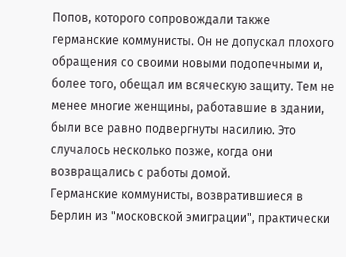Попов, которого сопровождали также германские коммунисты. Он не допускал плохого обращения со своими новыми подопечными и, более того, обещал им всяческую защиту. Тем не менее многие женщины, работавшие в здании, были все равно подвергнуты насилию. Это случалось несколько позже, когда они возвращались с работы домой.
Германские коммунисты, возвратившиеся в Берлин из "московской эмиграции", практически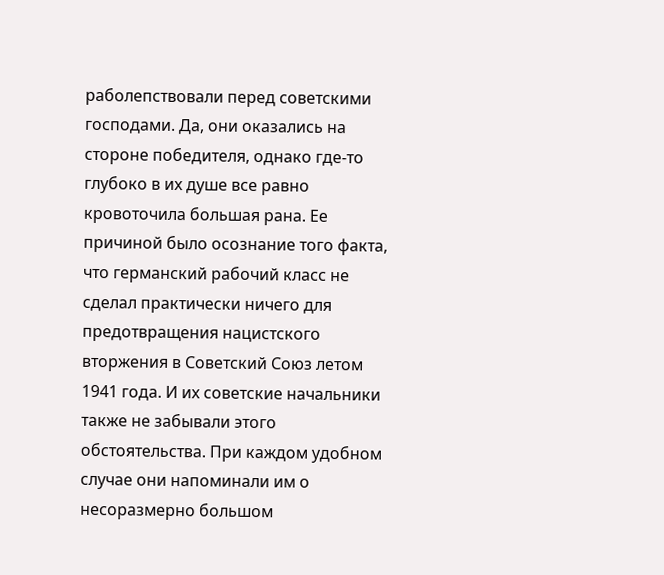раболепствовали перед советскими господами. Да, они оказались на стороне победителя, однако где-то глубоко в их душе все равно кровоточила большая рана. Ее причиной было осознание того факта, что германский рабочий класс не сделал практически ничего для предотвращения нацистского вторжения в Советский Союз летом 1941 года. И их советские начальники также не забывали этого обстоятельства. При каждом удобном случае они напоминали им о несоразмерно большом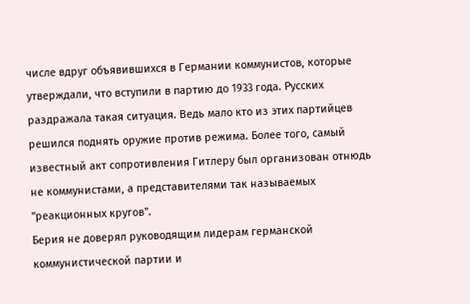числе вдруг объявившихся в Германии коммунистов, которые утверждали, что вступили в партию до 1933 года. Русских раздражала такая ситуация. Ведь мало кто из этих партийцев решился поднять оружие против режима. Более того, самый известный акт сопротивления Гитлеру был организован отнюдь не коммунистами, а представителями так называемых "реакционных кругов".
Берия не доверял руководящим лидерам германской коммунистической партии и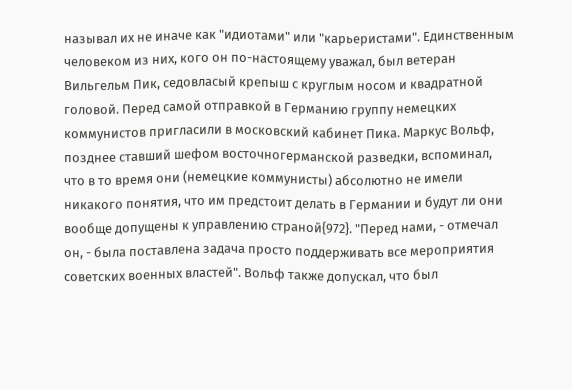называл их не иначе как "идиотами" или "карьеристами". Единственным человеком из них, кого он по-настоящему уважал, был ветеран Вильгельм Пик, седовласый крепыш с круглым носом и квадратной головой. Перед самой отправкой в Германию группу немецких коммунистов пригласили в московский кабинет Пика. Маркус Вольф, позднее ставший шефом восточногерманской разведки, вспоминал, что в то время они (немецкие коммунисты) абсолютно не имели никакого понятия, что им предстоит делать в Германии и будут ли они вообще допущены к управлению страной{972}. "Перед нами, - отмечал он, - была поставлена задача просто поддерживать все мероприятия советских военных властей". Вольф также допускал, что был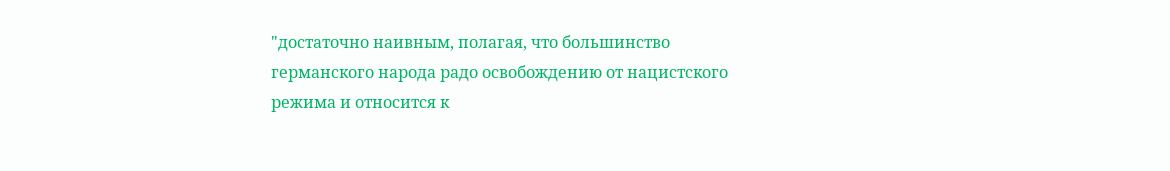"достаточно наивным, полагая, что большинство германского народа радо освобождению от нацистского режима и относится к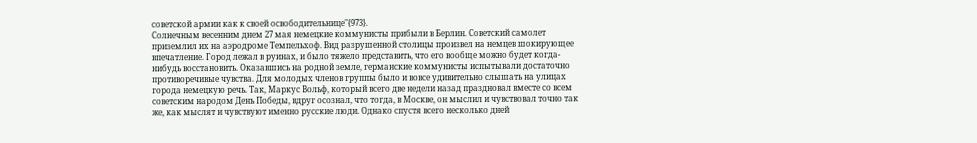советской армии как к своей освободительнице"{973}.
Солнечным весенним днем 27 мая немецкие коммунисты прибыли в Берлин. Советский самолет приземлил их на аэродроме Темпельхоф. Вид разрушенной столицы произвел на немцев шокирующее впечатление. Город лежал в руинах, и было тяжело представить, что его вообще можно будет когда-нибудь восстановить. Оказавшись на родной земле, германские коммунисты испытывали достаточно противоречивые чувства. Для молодых членов группы было и вовсе удивительно слышать на улицах города немецкую речь. Так, Маркус Вольф, который всего две недели назад праздновал вместе со всем советским народом День Победы, вдруг осознал, что тогда, в Москве, он мыслил и чувствовал точно так же, как мыслят и чувствуют именно русские люди. Однако спустя всего несколько дней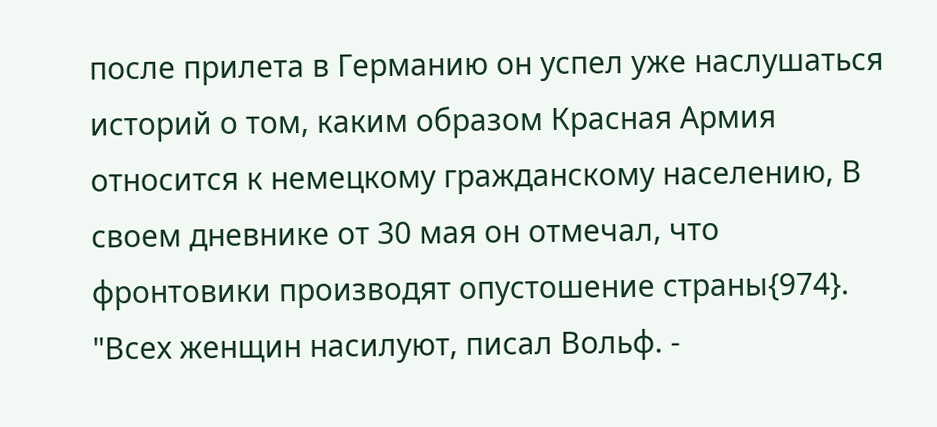после прилета в Германию он успел уже наслушаться историй о том, каким образом Красная Армия относится к немецкому гражданскому населению, В своем дневнике от 30 мая он отмечал, что фронтовики производят опустошение страны{974}. "Всех женщин насилуют, писал Вольф. -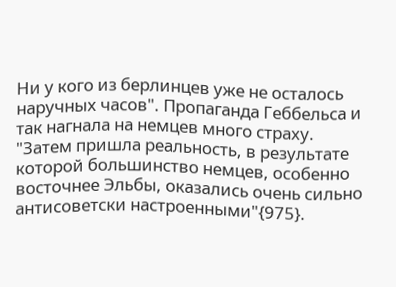Ни у кого из берлинцев уже не осталось наручных часов". Пропаганда Геббельса и так нагнала на немцев много страху. "Затем пришла реальность, в результате которой большинство немцев, особенно восточнее Эльбы, оказались очень сильно антисоветски настроенными"{975}.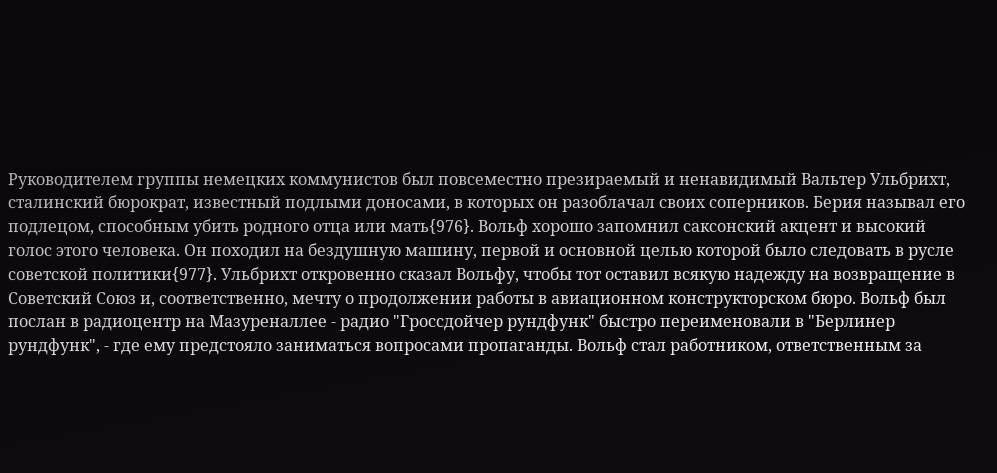Руководителем группы немецких коммунистов был повсеместно презираемый и ненавидимый Вальтер Ульбрихт, сталинский бюрократ, известный подлыми доносами, в которых он разоблачал своих соперников. Берия называл его подлецом, способным убить родного отца или мать{976}. Вольф хорошо запомнил саксонский акцент и высокий голос этого человека. Он походил на бездушную машину, первой и основной целью которой было следовать в русле советской политики{977}. Ульбрихт откровенно сказал Вольфу, чтобы тот оставил всякую надежду на возвращение в Советский Союз и, соответственно, мечту о продолжении работы в авиационном конструкторском бюро. Вольф был послан в радиоцентр на Мазуреналлее - радио "Гроссдойчер рундфунк" быстро переименовали в "Берлинер рундфунк", - где ему предстояло заниматься вопросами пропаганды. Вольф стал работником, ответственным за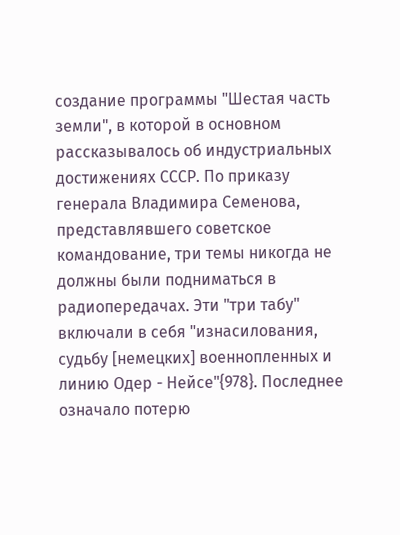создание программы "Шестая часть земли", в которой в основном рассказывалось об индустриальных достижениях СССР. По приказу генерала Владимира Семенова, представлявшего советское командование, три темы никогда не должны были подниматься в радиопередачах. Эти "три табу" включали в себя "изнасилования, судьбу [немецких] военнопленных и линию Одер - Нейсе"{978}. Последнее означало потерю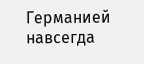Германией навсегда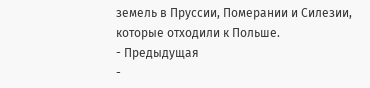земель в Пруссии, Померании и Силезии, которые отходили к Польше.
- Предыдущая
-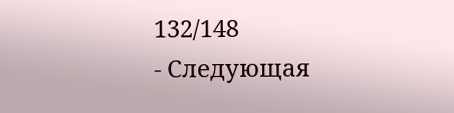132/148
- Следующая